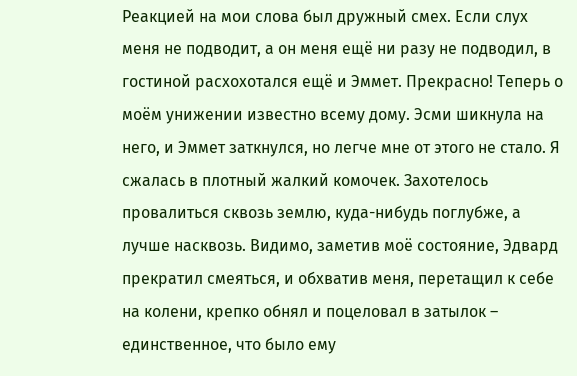Реакцией на мои слова был дружный смех. Если слух меня не подводит, а он меня ещё ни разу не подводил, в гостиной расхохотался ещё и Эммет. Прекрасно! Теперь о моём унижении известно всему дому. Эсми шикнула на него, и Эммет заткнулся, но легче мне от этого не стало. Я сжалась в плотный жалкий комочек. Захотелось провалиться сквозь землю, куда-нибудь поглубже, а лучше насквозь. Видимо, заметив моё состояние, Эдвард прекратил смеяться, и обхватив меня, перетащил к себе на колени, крепко обнял и поцеловал в затылок – единственное, что было ему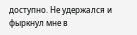доступно. Не удержался и фыркнул мне в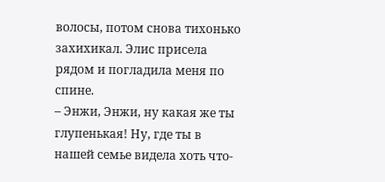волосы, потом снова тихонько захихикал. Элис присела рядом и погладила меня по спине.
– Энжи, Энжи, ну какая же ты глупенькая! Ну, где ты в нашей семье видела хоть что-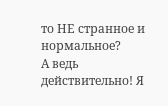то НЕ странное и нормальное?
А ведь действительно! Я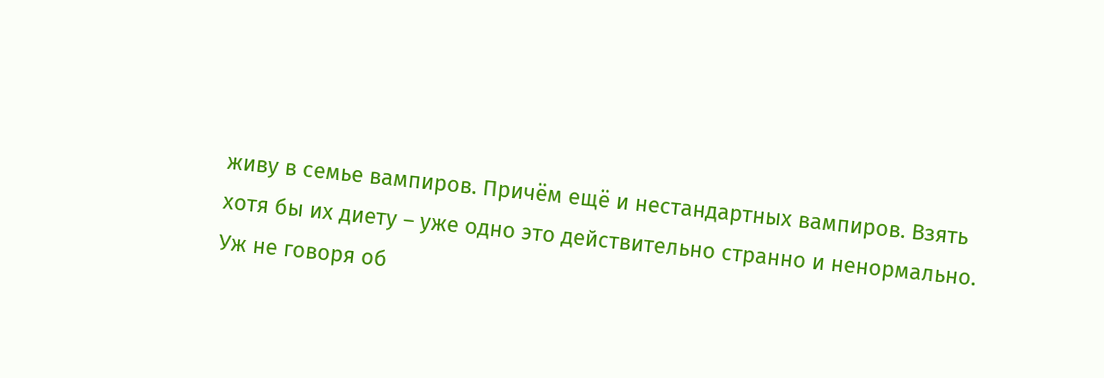живу в семье вампиров. Причём ещё и нестандартных вампиров. Взять хотя бы их диету – уже одно это действительно странно и ненормально. Уж не говоря об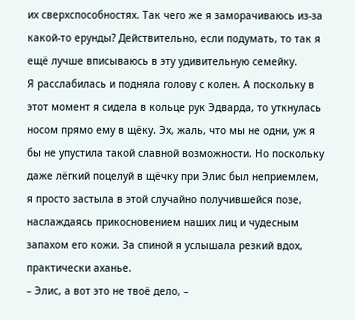их сверхспособностях. Так чего же я заморачиваюсь из-за какой-то ерунды? Действительно, если подумать, то так я ещё лучше вписываюсь в эту удивительную семейку.
Я расслабилась и подняла голову с колен. А поскольку в этот момент я сидела в кольце рук Эдварда, то уткнулась носом прямо ему в щёку. Эх, жаль, что мы не одни, уж я бы не упустила такой славной возможности. Но поскольку даже лёгкий поцелуй в щёчку при Элис был неприемлем, я просто застыла в этой случайно получившейся позе, наслаждаясь прикосновением наших лиц и чудесным запахом его кожи. За спиной я услышала резкий вдох, практически аханье.
– Элис, а вот это не твоё дело, –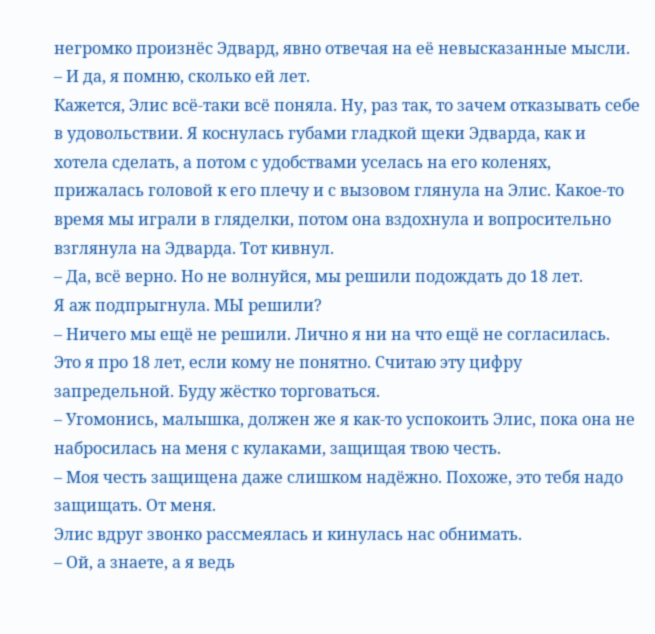негромко произнёс Эдвард, явно отвечая на её невысказанные мысли. – И да, я помню, сколько ей лет.
Кажется, Элис всё-таки всё поняла. Ну, раз так, то зачем отказывать себе в удовольствии. Я коснулась губами гладкой щеки Эдварда, как и хотела сделать, а потом с удобствами уселась на его коленях, прижалась головой к его плечу и с вызовом глянула на Элис. Какое-то время мы играли в гляделки, потом она вздохнула и вопросительно взглянула на Эдварда. Тот кивнул.
– Да, всё верно. Но не волнуйся, мы решили подождать до 18 лет.
Я аж подпрыгнула. МЫ решили?
– Ничего мы ещё не решили. Лично я ни на что ещё не согласилась. Это я про 18 лет, если кому не понятно. Считаю эту цифру запредельной. Буду жёстко торговаться.
– Угомонись, малышка, должен же я как-то успокоить Элис, пока она не набросилась на меня с кулаками, защищая твою честь.
– Моя честь защищена даже слишком надёжно. Похоже, это тебя надо защищать. От меня.
Элис вдруг звонко рассмеялась и кинулась нас обнимать.
– Ой, а знаете, а я ведь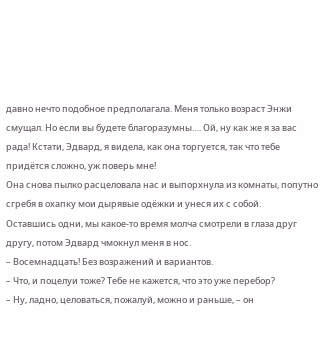давно нечто подобное предполагала. Меня только возраст Энжи смущал. Но если вы будете благоразумны…. Ой, ну как же я за вас рада! Кстати, Эдвард, я видела, как она торгуется, так что тебе придётся сложно, уж поверь мне!
Она снова пылко расцеловала нас и выпорхнула из комнаты, попутно сгребя в охапку мои дырявые одёжки и унеся их с собой.
Оставшись одни, мы какое-то время молча смотрели в глаза друг другу, потом Эдвард чмокнул меня в нос.
– Восемнадцать! Без возражений и вариантов.
– Что, и поцелуи тоже? Тебе не кажется, что это уже перебор?
– Ну, ладно, целоваться, пожалуй, можно и раньше, – он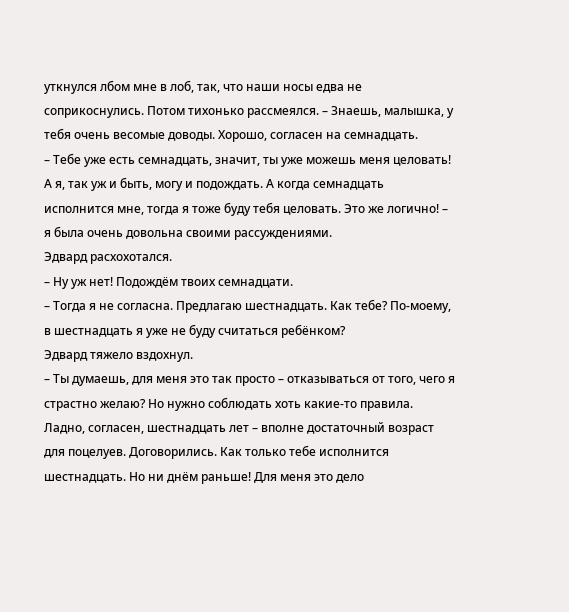уткнулся лбом мне в лоб, так, что наши носы едва не соприкоснулись. Потом тихонько рассмеялся. – Знаешь, малышка, у тебя очень весомые доводы. Хорошо, согласен на семнадцать.
– Тебе уже есть семнадцать, значит, ты уже можешь меня целовать! А я, так уж и быть, могу и подождать. А когда семнадцать исполнится мне, тогда я тоже буду тебя целовать. Это же логично! – я была очень довольна своими рассуждениями.
Эдвард расхохотался.
– Ну уж нет! Подождём твоих семнадцати.
– Тогда я не согласна. Предлагаю шестнадцать. Как тебе? По-моему, в шестнадцать я уже не буду считаться ребёнком?
Эдвард тяжело вздохнул.
– Ты думаешь, для меня это так просто – отказываться от того, чего я страстно желаю? Но нужно соблюдать хоть какие-то правила. Ладно, согласен, шестнадцать лет – вполне достаточный возраст для поцелуев. Договорились. Как только тебе исполнится шестнадцать. Но ни днём раньше! Для меня это дело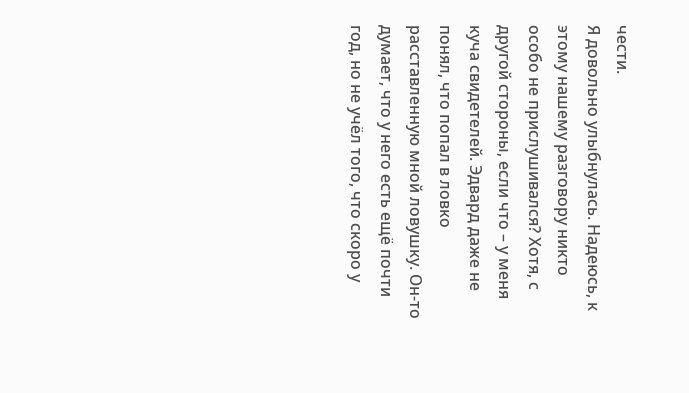чести.
Я довольно улыбнулась. Надеюсь, к этому нашему разговору никто особо не прислушивался? Хотя, с другой стороны, если что – у меня куча свидетелей. Эдвард даже не понял, что попал в ловко расставленную мной ловушку. Он-то думает, что у него есть ещё почти год, но не учёл того, что скоро у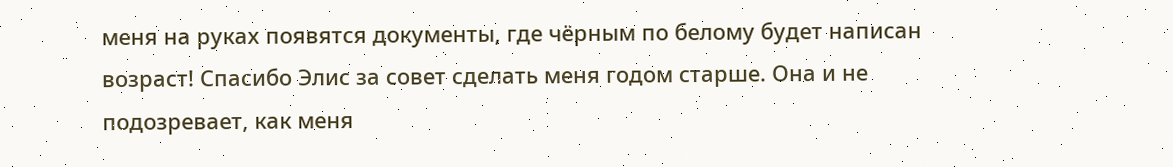меня на руках появятся документы, где чёрным по белому будет написан возраст! Спасибо Элис за совет сделать меня годом старше. Она и не подозревает, как меня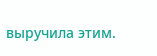выручила этим.